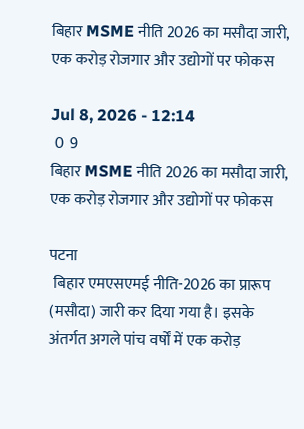बिहार MSME नीति 2026 का मसौदा जारी, एक करोड़ रोजगार और उद्योगों पर फोकस

Jul 8, 2026 - 12:14
 0  9
बिहार MSME नीति 2026 का मसौदा जारी, एक करोड़ रोजगार और उद्योगों पर फोकस

पटना
 बिहार एमएसएमई नीति-2026 का प्रारूप (मसौदा) जारी कर दिया गया है। इसके अंतर्गत अगले पांच वर्षों में एक करोड़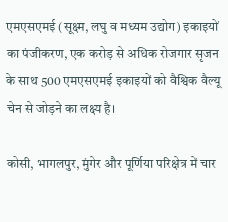एमएसएमई (सूक्ष्म, लघु व मध्यम उद्योग) इकाइयों का पंजीकरण, एक करोड़ से अधिक रोजगार सृजन के साथ 500 एमएसएमई इकाइयों को वैश्विक वैल्यू चेन से जोड़ने का लक्ष्य है।

कोसी, भागलपुर, मुंगेर और पूर्णिया परिक्षेत्र में चार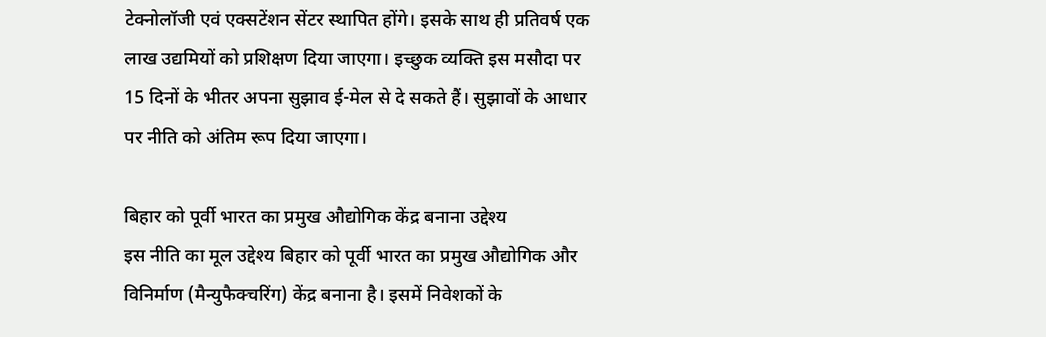टेक्नोलॉजी एवं एक्सटेंशन सेंटर स्थापित होंगे। इसके साथ ही प्रतिवर्ष एक लाख उद्यमियों को प्रशिक्षण दिया जाएगा। इच्छुक व्यक्ति इस मसौदा पर 15 दिनों के भीतर अपना सुझाव ई-मेल से दे सकते हैं। सुझावों के आधार पर नीति को अंतिम रूप दिया जाएगा।

बिहार को पूर्वी भारत का प्रमुख औद्योगिक केंद्र बनाना उद्देश्य
इस नीति का मूल उद्देश्य बिहार को पूर्वी भारत का प्रमुख औद्योगिक और विनिर्माण (मैन्युफैक्चरिंग) केंद्र बनाना है। इसमें निवेशकों के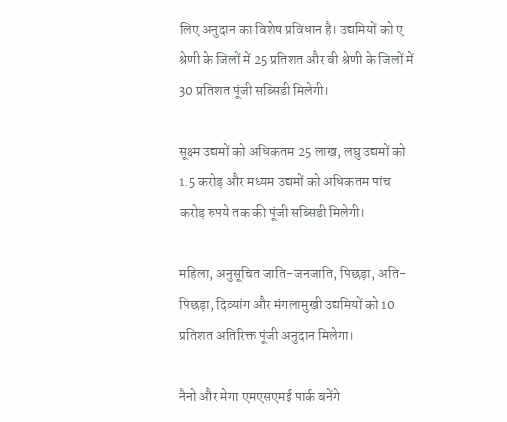लिए अनुदान का विशेष प्रविधान है। उद्यमियों को ए श्रेणी के जिलों में 25 प्रतिशत और बी श्रेणी के जिलों में 30 प्रतिशत पूंजी सब्सिडी मिलेगी।

सूक्ष्म उद्यमों को अधिकतम 25 लाख, लघु उद्यमों को 1.5 करोड़ और मध्यम उद्यमों को अधिकतम पांच करोड़ रुपये तक की पूंजी सब्सिडी मिलेगी।

महिला, अनुसूचित जाति-जनजाति, पिछड़ा, अति-पिछड़ा, दिव्यांग और मंगलामुखी उद्यमियों को 10 प्रतिशत अतिरिक्त पूंजी अनुदान मिलेगा।

नैनो और मेगा एमएसएमई पार्क बनेंगे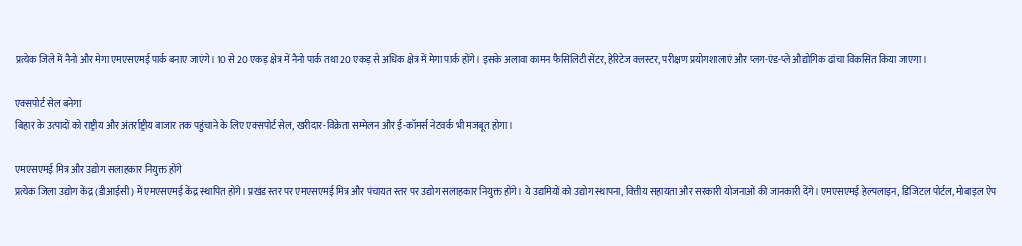प्रत्येक जिले में नैनो और मेगा एमएसएमई पार्क बनाए जाएंगे। 10 से 20 एकड़ क्षेत्र में नैनो पार्क तथा 20 एकड़ से अधिक क्षेत्र में मेगा पार्क होंगे। इसके अलावा कामन फैसिलिटी सेंटर, हेरिटेज क्लस्टर, परीक्षण प्रयोगशालाएं और प्लग-एंड-प्ले औद्योगिक ढांचा विकसित किया जाएगा।

एक्सपोर्ट सेल बनेगा
बिहार के उत्पादों को राष्ट्रीय और अंतर्राष्ट्रीय बाजार तक पहुंचाने के लिए एक्सपोर्ट सेल, खरीदार-विक्रेता सम्मेलन और ई-कॉमर्स नेटवर्क भी मजबूत होगा।

एमएसएमई मित्र और उद्योग सलाहकार नियुक्त होंगे
प्रत्येक जिला उद्योग केंद्र (डीआईसी) में एमएसएमई केंद्र स्थापित होंगे। प्रखंड स्तर पर एमएसएमई मित्र और पंचायत स्तर पर उद्योग सलाहकार नियुक्त होंगे। ये उद्यमियों को उद्योग स्थापना, वित्तीय सहायता और सरकारी योजनाओं की जानकारी देंगे। एमएसएमई हेल्पलाइन, डिजिटल पोर्टल, मोबाइल ऐप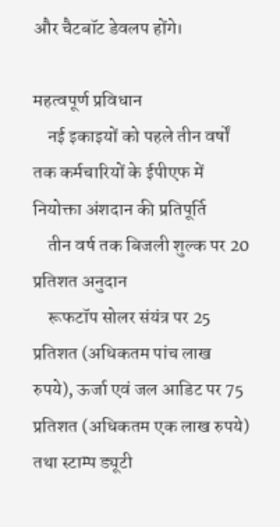और चैटबॉट डेवलप होंगे।

महत्वपूर्ण प्रविधान
    नई इकाइयों को पहले तीन वर्षों तक कर्मचारियों के ईपीएफ में नियोक्ता अंशदान की प्रतिपूर्ति
    तीन वर्ष तक बिजली शुल्क पर 20 प्रतिशत अनुदान
    रूफटॉप सोलर संयंत्र पर 25 प्रतिशत (अधिकतम पांच लाख रुपये), ऊर्जा एवं जल आडिट पर 75 प्रतिशत (अधिकतम एक लाख रुपये) तथा स्टाम्प ड्यूटी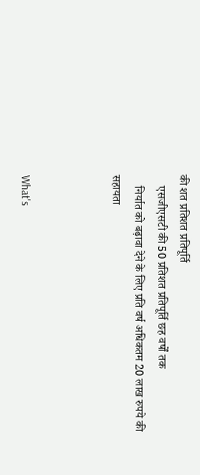की शत प्रतिशत प्रतिपूर्ति
    एसजीएसटी की 50 प्रतिशत प्रतिपूर्ति छह वर्षों तक
    निर्यात को बढ़ावा देने के लिए प्रति वर्ष अधिकतम 20 लाख रुपये की सहायता



What's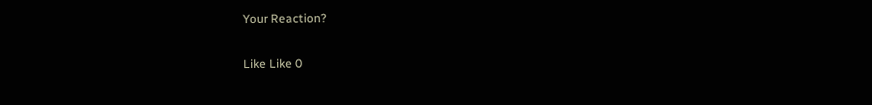Your Reaction?

Like Like 0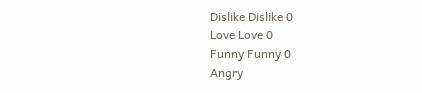Dislike Dislike 0
Love Love 0
Funny Funny 0
Angry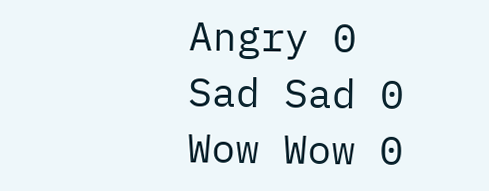Angry 0
Sad Sad 0
Wow Wow 0